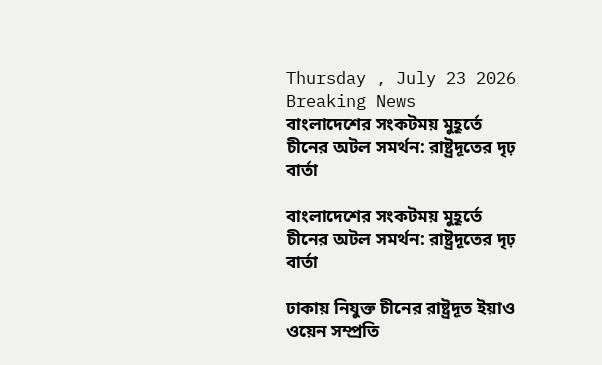Thursday , July 23 2026
Breaking News
বাংলাদেশের সংকটময় মুহূর্তে চীনের অটল সমর্থন: রাষ্ট্রদূতের দৃঢ় বার্তা

বাংলাদেশের সংকটময় মুহূর্তে চীনের অটল সমর্থন: রাষ্ট্রদূতের দৃঢ় বার্তা

ঢাকায় নিযুক্ত চীনের রাষ্ট্রদূত ইয়াও ওয়েন সম্প্রতি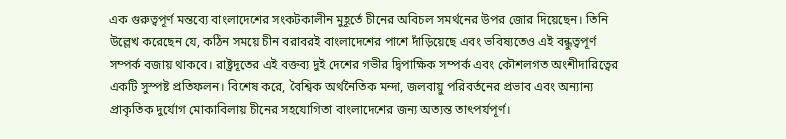এক গুরুত্বপূর্ণ মন্তব্যে বাংলাদেশের সংকটকালীন মুহূর্তে চীনের অবিচল সমর্থনের উপর জোর দিয়েছেন। তিনি উল্লেখ করেছেন যে, কঠিন সময়ে চীন বরাবরই বাংলাদেশের পাশে দাঁড়িয়েছে এবং ভবিষ্যতেও এই বন্ধুত্বপূর্ণ সম্পর্ক বজায় থাকবে। রাষ্ট্রদূতের এই বক্তব্য দুই দেশের গভীর দ্বিপাক্ষিক সম্পর্ক এবং কৌশলগত অংশীদারিত্বের একটি সুস্পষ্ট প্রতিফলন। বিশেষ করে, বৈশ্বিক অর্থনৈতিক মন্দা, জলবায়ু পরিবর্তনের প্রভাব এবং অন্যান্য প্রাকৃতিক দুর্যোগ মোকাবিলায় চীনের সহযোগিতা বাংলাদেশের জন্য অত্যন্ত তাৎপর্যপূর্ণ।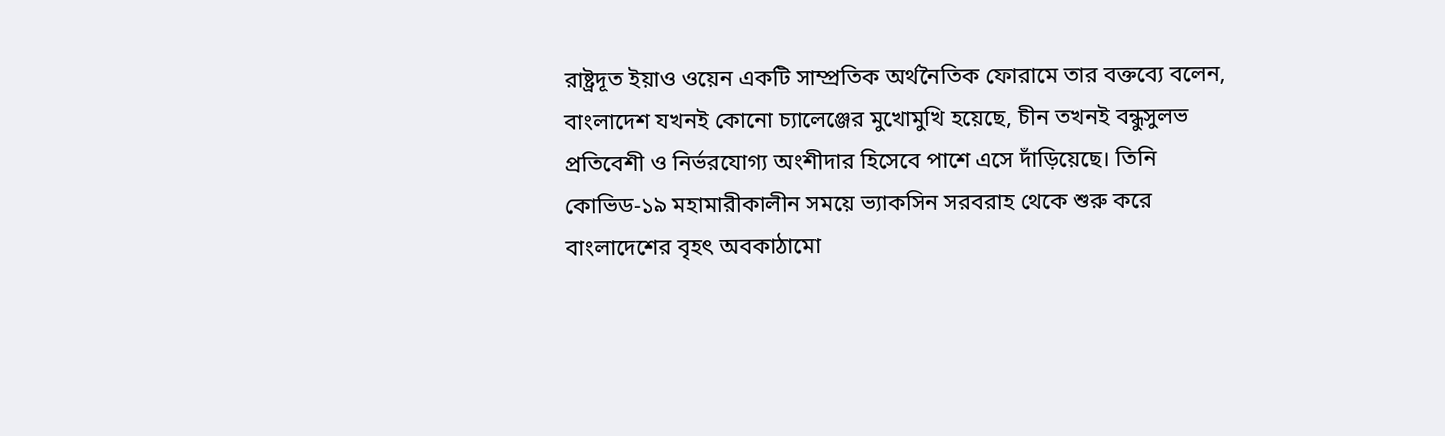রাষ্ট্রদূত ইয়াও ওয়েন একটি সাম্প্রতিক অর্থনৈতিক ফোরামে তার বক্তব্যে বলেন, বাংলাদেশ যখনই কোনো চ্যালেঞ্জের মুখোমুখি হয়েছে, চীন তখনই বন্ধুসুলভ প্রতিবেশী ও নির্ভরযোগ্য অংশীদার হিসেবে পাশে এসে দাঁড়িয়েছে। তিনি কোভিড-১৯ মহামারীকালীন সময়ে ভ্যাকসিন সরবরাহ থেকে শুরু করে বাংলাদেশের বৃহৎ অবকাঠামো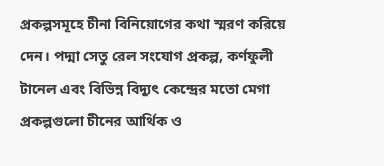প্রকল্পসমূহে চীনা বিনিয়োগের কথা স্মরণ করিয়ে দেন। পদ্মা সেতু রেল সংযোগ প্রকল্প, কর্ণফুলী টানেল এবং বিভিন্ন বিদ্যুৎ কেন্দ্রের মতো মেগা প্রকল্পগুলো চীনের আর্থিক ও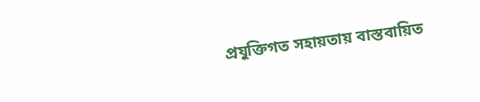প্রযুক্তিগত সহায়তায় বাস্তবায়িত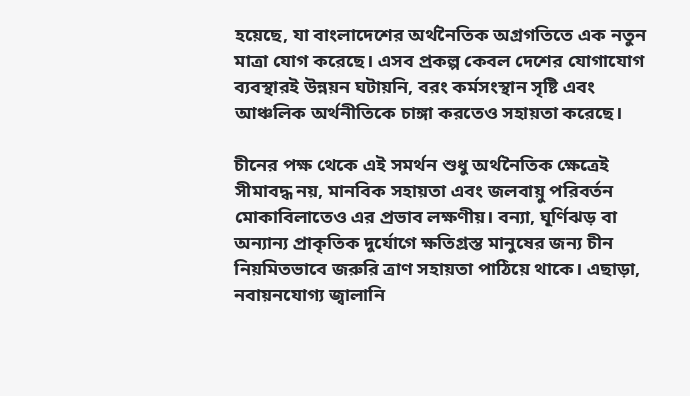হয়েছে, যা বাংলাদেশের অর্থনৈতিক অগ্রগতিতে এক নতুন মাত্রা যোগ করেছে। এসব প্রকল্প কেবল দেশের যোগাযোগ ব্যবস্থারই উন্নয়ন ঘটায়নি, বরং কর্মসংস্থান সৃষ্টি এবং আঞ্চলিক অর্থনীতিকে চাঙ্গা করতেও সহায়তা করেছে।

চীনের পক্ষ থেকে এই সমর্থন শুধু অর্থনৈতিক ক্ষেত্রেই সীমাবদ্ধ নয়, মানবিক সহায়তা এবং জলবায়ু পরিবর্তন মোকাবিলাতেও এর প্রভাব লক্ষণীয়। বন্যা, ঘূর্ণিঝড় বা অন্যান্য প্রাকৃতিক দুর্যোগে ক্ষতিগ্রস্ত মানুষের জন্য চীন নিয়মিতভাবে জরুরি ত্রাণ সহায়তা পাঠিয়ে থাকে। এছাড়া, নবায়নযোগ্য জ্বালানি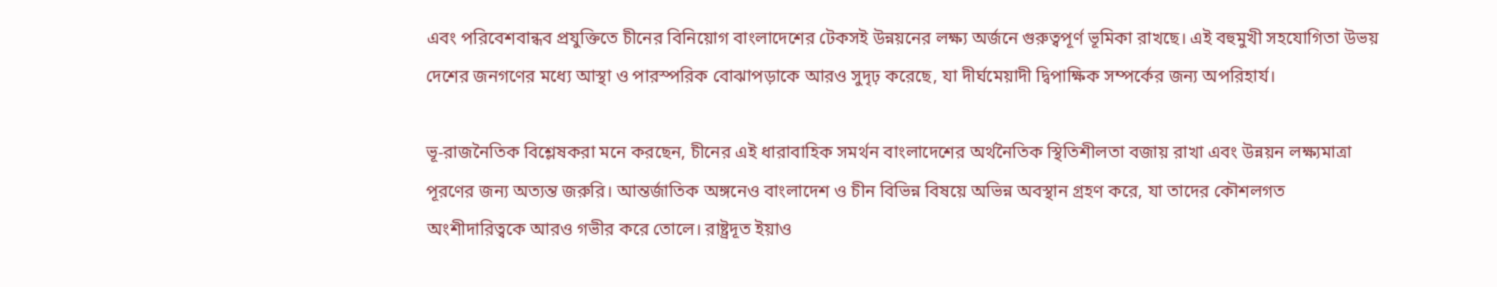এবং পরিবেশবান্ধব প্রযুক্তিতে চীনের বিনিয়োগ বাংলাদেশের টেকসই উন্নয়নের লক্ষ্য অর্জনে গুরুত্বপূর্ণ ভূমিকা রাখছে। এই বহুমুখী সহযোগিতা উভয় দেশের জনগণের মধ্যে আস্থা ও পারস্পরিক বোঝাপড়াকে আরও সুদৃঢ় করেছে, যা দীর্ঘমেয়াদী দ্বিপাক্ষিক সম্পর্কের জন্য অপরিহার্য।

ভূ-রাজনৈতিক বিশ্লেষকরা মনে করছেন, চীনের এই ধারাবাহিক সমর্থন বাংলাদেশের অর্থনৈতিক স্থিতিশীলতা বজায় রাখা এবং উন্নয়ন লক্ষ্যমাত্রা পূরণের জন্য অত্যন্ত জরুরি। আন্তর্জাতিক অঙ্গনেও বাংলাদেশ ও চীন বিভিন্ন বিষয়ে অভিন্ন অবস্থান গ্রহণ করে, যা তাদের কৌশলগত অংশীদারিত্বকে আরও গভীর করে তোলে। রাষ্ট্রদূত ইয়াও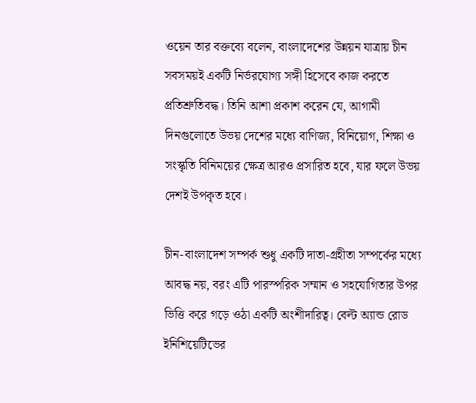ওয়েন তার বক্তব্যে বলেন, বাংলাদেশের উন্নয়ন যাত্রায় চীন সবসময়ই একটি নির্ভরযোগ্য সঙ্গী হিসেবে কাজ করতে প্রতিশ্রুতিবদ্ধ। তিনি আশা প্রকাশ করেন যে, আগামী দিনগুলোতে উভয় দেশের মধ্যে বাণিজ্য, বিনিয়োগ, শিক্ষা ও সংস্কৃতি বিনিময়ের ক্ষেত্র আরও প্রসারিত হবে, যার ফলে উভয় দেশই উপকৃত হবে।

চীন-বাংলাদেশ সম্পর্ক শুধু একটি দাতা-গ্রহীতা সম্পর্কের মধ্যে আবদ্ধ নয়, বরং এটি পারস্পরিক সম্মান ও সহযোগিতার উপর ভিত্তি করে গড়ে ওঠা একটি অংশীদারিত্ব। বেল্ট অ্যান্ড রোড ইনিশিয়েটিভের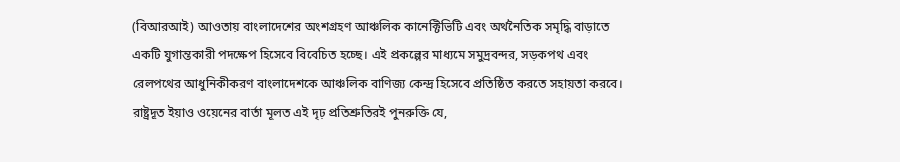(বিআরআই) আওতায় বাংলাদেশের অংশগ্রহণ আঞ্চলিক কানেক্টিভিটি এবং অর্থনৈতিক সমৃদ্ধি বাড়াতে একটি যুগান্তকারী পদক্ষেপ হিসেবে বিবেচিত হচ্ছে। এই প্রকল্পের মাধ্যমে সমুদ্রবন্দর, সড়কপথ এবং রেলপথের আধুনিকীকরণ বাংলাদেশকে আঞ্চলিক বাণিজ্য কেন্দ্র হিসেবে প্রতিষ্ঠিত করতে সহায়তা করবে। রাষ্ট্রদূত ইয়াও ওয়েনের বার্তা মূলত এই দৃঢ় প্রতিশ্রুতিরই পুনরুক্তি যে,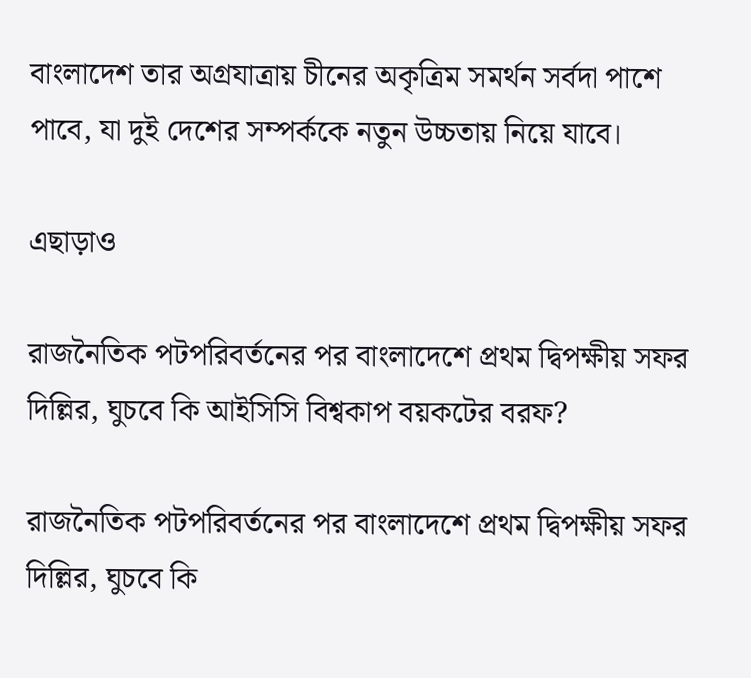বাংলাদেশ তার অগ্রযাত্রায় চীনের অকৃত্রিম সমর্থন সর্বদা পাশে পাবে, যা দুই দেশের সম্পর্ককে নতুন উচ্চতায় নিয়ে যাবে।

এছাড়াও

রাজনৈতিক পটপরিবর্তনের পর বাংলাদেশে প্রথম দ্বিপক্ষীয় সফর দিল্লির, ঘুচবে কি আইসিসি বিশ্বকাপ বয়কটের বরফ?

রাজনৈতিক পটপরিবর্তনের পর বাংলাদেশে প্রথম দ্বিপক্ষীয় সফর দিল্লির, ঘুচবে কি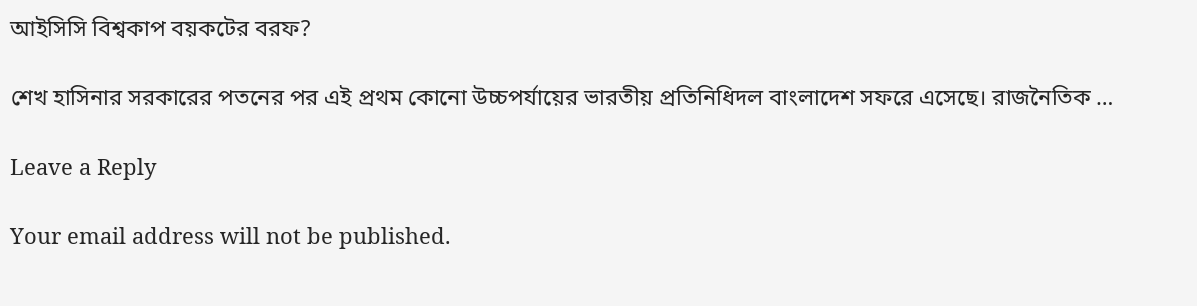আইসিসি বিশ্বকাপ বয়কটের বরফ?

শেখ হাসিনার সরকারের পতনের পর এই প্রথম কোনো উচ্চপর্যায়ের ভারতীয় প্রতিনিধিদল বাংলাদেশ সফরে এসেছে। রাজনৈতিক …

Leave a Reply

Your email address will not be published.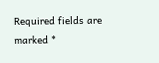Required fields are marked *